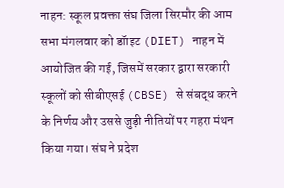नाहन: स्कूल प्रवक्ता संघ जिला सिरमौर की आम सभा मंगलवार को डॉाइट (DIET) नाहन में आयोजित की गई, जिसमें सरकार द्वारा सरकारी स्कूलों को सीबीएसई (CBSE) से संबद्ध करने के निर्णय और उससे जुड़ी नीतियों पर गहरा मंथन किया गया। संघ ने प्रदेश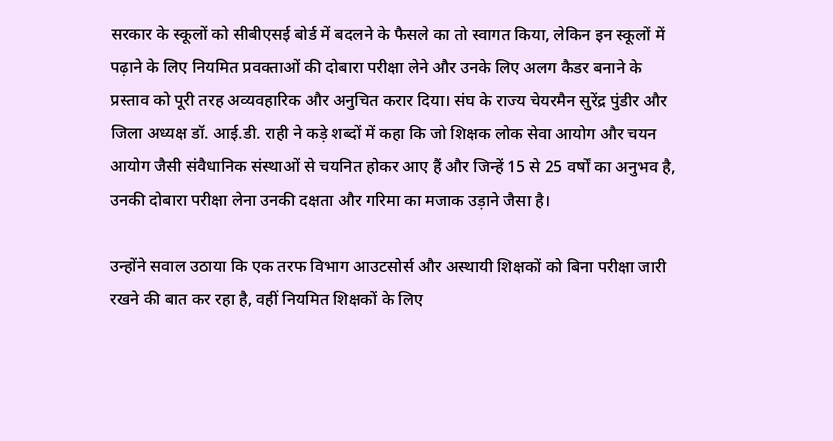सरकार के स्कूलों को सीबीएसई बोर्ड में बदलने के फैसले का तो स्वागत किया, लेकिन इन स्कूलों में पढ़ाने के लिए नियमित प्रवक्ताओं की दोबारा परीक्षा लेने और उनके लिए अलग कैडर बनाने के प्रस्ताव को पूरी तरह अव्यवहारिक और अनुचित करार दिया। संघ के राज्य चेयरमैन सुरेंद्र पुंडीर और जिला अध्यक्ष डॉ. आई.डी. राही ने कड़े शब्दों में कहा कि जो शिक्षक लोक सेवा आयोग और चयन आयोग जैसी संवैधानिक संस्थाओं से चयनित होकर आए हैं और जिन्हें 15 से 25 वर्षों का अनुभव है, उनकी दोबारा परीक्षा लेना उनकी दक्षता और गरिमा का मजाक उड़ाने जैसा है।

उन्होंने सवाल उठाया कि एक तरफ विभाग आउटसोर्स और अस्थायी शिक्षकों को बिना परीक्षा जारी रखने की बात कर रहा है, वहीं नियमित शिक्षकों के लिए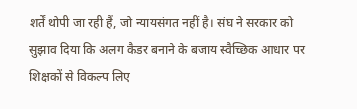शर्तें थोपी जा रही हैं, जो न्यायसंगत नहीं है। संघ ने सरकार को सुझाव दिया कि अलग कैडर बनाने के बजाय स्वैच्छिक आधार पर शिक्षकों से विकल्प लिए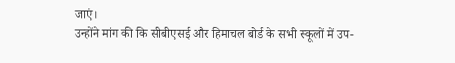जाएं।
उन्होंने मांग की कि सीबीएसई और हिमाचल बोर्ड के सभी स्कूलों में उप-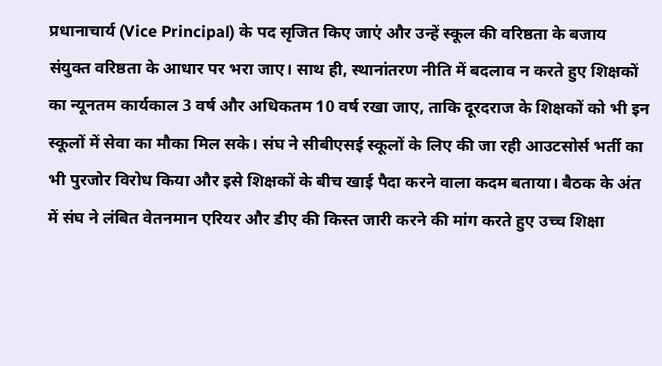प्रधानाचार्य (Vice Principal) के पद सृजित किए जाएं और उन्हें स्कूल की वरिष्ठता के बजाय संयुक्त वरिष्ठता के आधार पर भरा जाए। साथ ही, स्थानांतरण नीति में बदलाव न करते हुए शिक्षकों का न्यूनतम कार्यकाल 3 वर्ष और अधिकतम 10 वर्ष रखा जाए, ताकि दूरदराज के शिक्षकों को भी इन स्कूलों में सेवा का मौका मिल सके। संघ ने सीबीएसई स्कूलों के लिए की जा रही आउटसोर्स भर्ती का भी पुरजोर विरोध किया और इसे शिक्षकों के बीच खाई पैदा करने वाला कदम बताया। बैठक के अंत में संघ ने लंबित वेतनमान एरियर और डीए की किस्त जारी करने की मांग करते हुए उच्च शिक्षा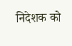निदेशक को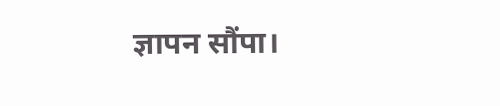ज्ञापन सौंपा।